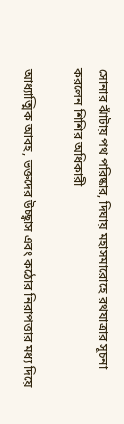সোনার ঝাঁটায় পথ পরিষ্কার, দিঘায় মহাসমারোহে রথযাত্রার সূচনা করলেন শিশির অধিকারী

আধ্যাত্মিক আবহ, ভক্তদের উচ্ছ্বাস এবং কঠোর নিরাপত্তার মধ্য দিয়ে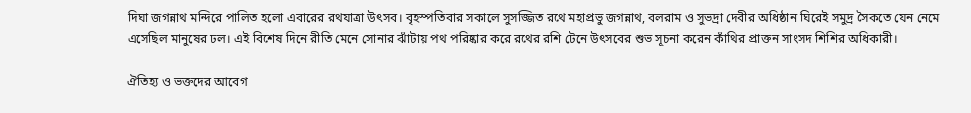দিঘা জগন্নাথ মন্দিরে পালিত হলো এবারের রথযাত্রা উৎসব। বৃহস্পতিবার সকালে সুসজ্জিত রথে মহাপ্রভু জগন্নাথ, বলরাম ও সুভদ্রা দেবীর অধিষ্ঠান ঘিরেই সমুদ্র সৈকতে যেন নেমে এসেছিল মানুষের ঢল। এই বিশেষ দিনে রীতি মেনে সোনার ঝাঁটায় পথ পরিষ্কার করে রথের রশি টেনে উৎসবের শুভ সূচনা করেন কাঁথির প্রাক্তন সাংসদ শিশির অধিকারী।

ঐতিহ্য ও ভক্তদের আবেগ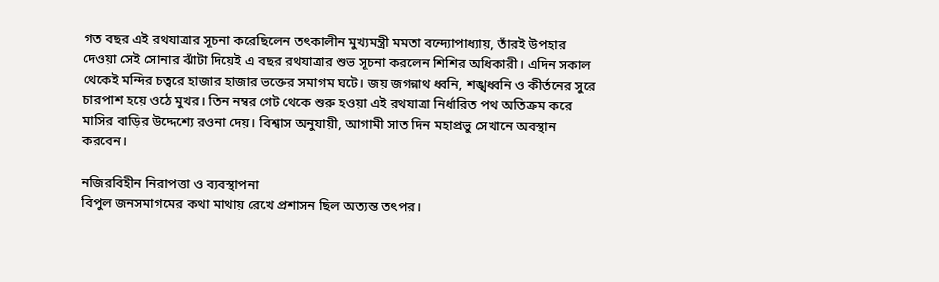গত বছর এই রথযাত্রার সূচনা করেছিলেন তৎকালীন মুখ্যমন্ত্রী মমতা বন্দ্যোপাধ্যায়, তাঁরই উপহার দেওয়া সেই সোনার ঝাঁটা দিয়েই এ বছর রথযাত্রার শুভ সূচনা করলেন শিশির অধিকারী। এদিন সকাল থেকেই মন্দির চত্বরে হাজার হাজার ভক্তের সমাগম ঘটে। জয় জগন্নাথ ধ্বনি, শঙ্খধ্বনি ও কীর্তনের সুরে চারপাশ হয়ে ওঠে মুখর। তিন নম্বর গেট থেকে শুরু হওয়া এই রথযাত্রা নির্ধারিত পথ অতিক্রম করে মাসির বাড়ির উদ্দেশ্যে রওনা দেয়। বিশ্বাস অনুযায়ী, আগামী সাত দিন মহাপ্রভু সেখানে অবস্থান করবেন।

নজিরবিহীন নিরাপত্তা ও ব্যবস্থাপনা
বিপুল জনসমাগমের কথা মাথায় রেখে প্রশাসন ছিল অত্যন্ত তৎপর।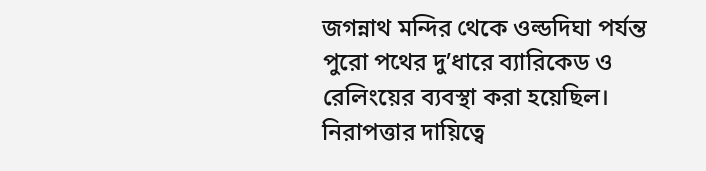জগন্নাথ মন্দির থেকে ওল্ডদিঘা পর্যন্ত পুরো পথের দু’ধারে ব্যারিকেড ও রেলিংয়ের ব্যবস্থা করা হয়েছিল। নিরাপত্তার দায়িত্বে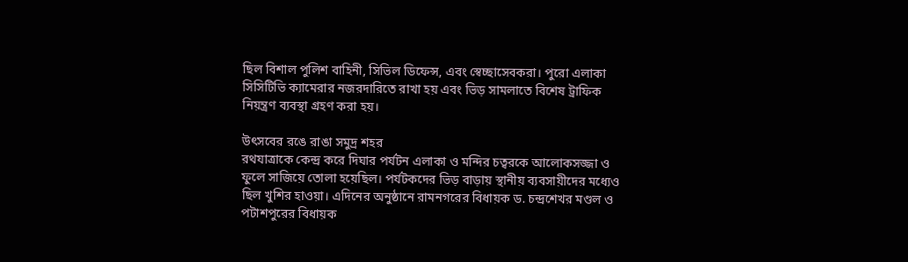ছিল বিশাল পুলিশ বাহিনী, সিভিল ডিফেন্স, এবং স্বেচ্ছাসেবকরা। পুরো এলাকা সিসিটিভি ক্যামেরার নজরদারিতে রাখা হয় এবং ভিড় সামলাতে বিশেষ ট্রাফিক নিয়ন্ত্রণ ব্যবস্থা গ্রহণ করা হয়।

উৎসবের রঙে রাঙা সমুদ্র শহর
রথযাত্রাকে কেন্দ্র করে দিঘার পর্যটন এলাকা ও মন্দির চত্বরকে আলোকসজ্জা ও ফুলে সাজিয়ে তোলা হয়েছিল। পর্যটকদের ভিড় বাড়ায় স্থানীয় ব্যবসায়ীদের মধ্যেও ছিল খুশির হাওয়া। এদিনের অনুষ্ঠানে রামনগরের বিধায়ক ড. চন্দ্রশেখর মণ্ডল ও পটাশপুরের বিধায়ক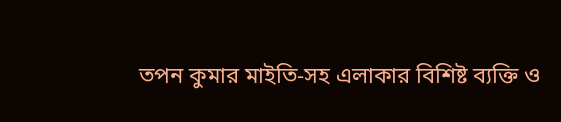তপন কুমার মাইতি-সহ এলাকার বিশিষ্ট ব্যক্তি ও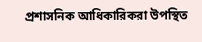প্রশাসনিক আধিকারিকরা উপস্থিত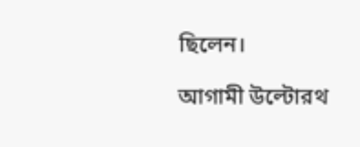ছিলেন।

আগামী উল্টোরথ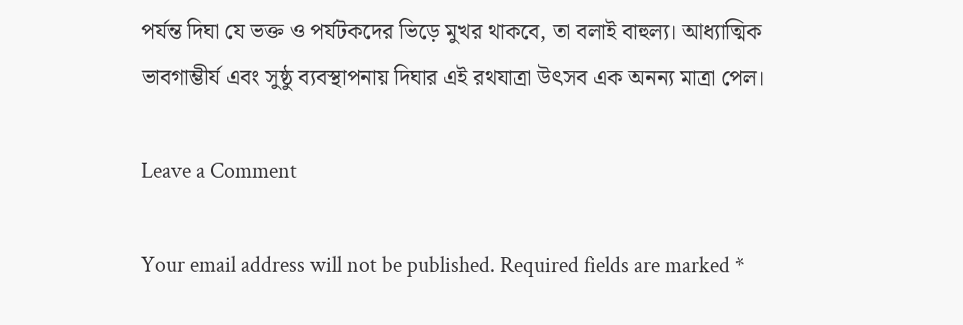পর্যন্ত দিঘা যে ভক্ত ও পর্যটকদের ভিড়ে মুখর থাকবে, তা বলাই বাহুল্য। আধ্যাত্মিক ভাবগাম্ভীর্য এবং সুষ্ঠু ব্যবস্থাপনায় দিঘার এই রথযাত্রা উৎসব এক অনন্য মাত্রা পেল।

Leave a Comment

Your email address will not be published. Required fields are marked *